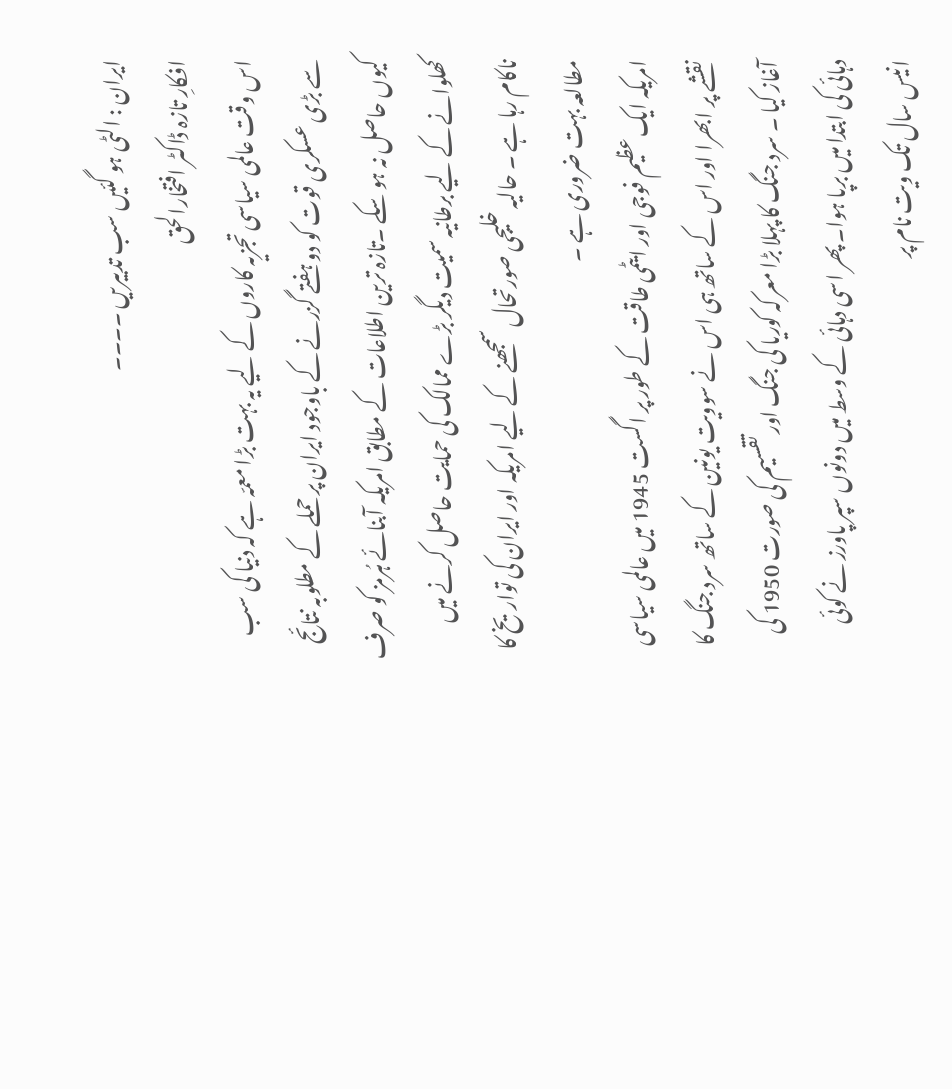ایران : الٹی ہو گئیں سب تدبیریں ۔۔۔۔
افکارِ تازہ ڈاکٹر افتخارالحق
اس وقت عالمی سیاسی تجزیہ کاروں کے لیے یہ بہت بڑا معمّہ ہے کہ دنیا کی سب سے بڑی عسکری قوت کو دو ہفتے گزرنے کے باوجود ایران پر حملے کے مطلوبہ نتائج کیوں حاصل نہ ہو سکے ۔تازہ ترین اطلاعات کے مطابق امریکہ آبنائے ہُرمز کو صرف کھلوانے کے لیے برطانیہ سمیت دیگر بڑے ممالک کی حمایت حاصل کرنے میں ناکام رہا ہے ۔ حالیہ خلیجی صورتحال سمجھنے کے لیے امریکہ اور ایران کی تواریخ کا مطالعہ بہت ضروری ہے ۔
امریکہ ایک عظیم فوجی اور ایٹمی طاقت کے طور پر اگست 1945 میں عالمی سیاسی نقشے پر ابھرا اور اس کے ساتھ ہی اس نے سوویت یونین کے ساتھ سرد جنگ کا آغاز کیا ۔ سرد جنگ کا پہلا بڑا معرکہ کوریا کی جنگ اور تقسیم کی صورت 1950 کی دہائی کی ابتدا میں برپا ہوا۔ پھر اسی دہائی کے وسط میں دونوں سپر پاورز نے کوئی انیس سال تک ویت نام پر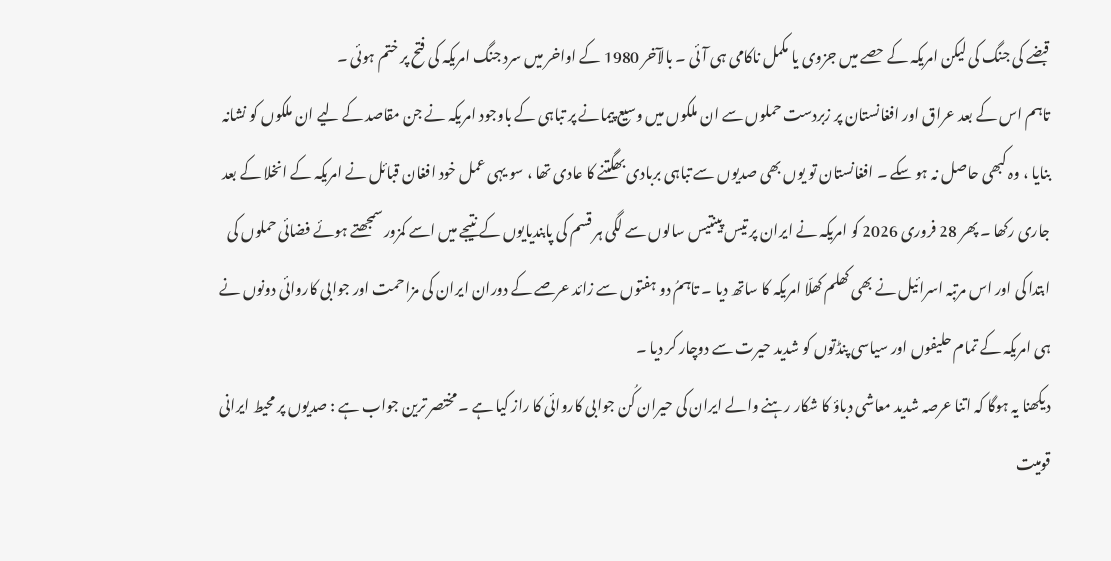قبضے کی جنگ کی لیکن امریکہ کے حصے میں جزوی یا مکمل ناکامی ہی آئی ۔ بالآخر 1980 کے اواخر میں سرد جنگ امریکہ کی فتح پر ختم ہوئی ۔
تاہم اس کے بعد عراق اور افغانستان پر زبردست حملوں سے ان ملکوں میں وسیع پیمانے پر تباہی کے باوجود امریکہ نے جن مقاصد کے لیے ان ملکوں کو نشانہ بنایا ، وہ کبھی حاصل نہ ہو سکے ۔ افغانستان تو یوں بھی صدیوں سے تباہی بربادی بھگتنے کا عادی تھا ، سو یہی عمل خود افغان قبائل نے امریکہ کے انخلا کے بعد جاری رکھا ۔ پھر 28 فروری 2026 کو امریکہ نے ایران پر تیس پینتیس سالوں سے لگی ہر قسم کی پابندیایوں کے نتیجے میں اسے کمزور سمجھتے ہوئے فضائی حملوں کی ابتدا کی اور اس مرتبہ اسرائیل نے بھی کھلم کھلّا امریکہ کا ساتھ دیا ۔ تاہمُ دو ہفتوں سے زائد عرصے کے دوران ایران کی مزاحمت اور جوابی کاروائی دونوں نے ہی امریکہ کے تمام حلیفوں اور سیاسی پنڈتوں کو شدید حیرت سے دوچار کر دیا ۔
دیکھنا یہ ہوگا کہ اتنا عرصہ شدید معاشی دباؤ کا شکار رہنے والے ایران کی حیران کُن جوابی کاروائی کا راز کیا ہے ۔ مختصر ترین جواب ہے : صدیوں پر محیط ایرانی قومیت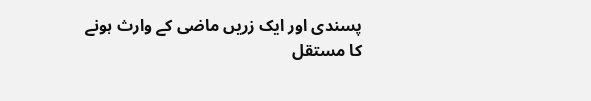پسندی اور ایک زریں ماضی کے وارث ہونے کا مستقل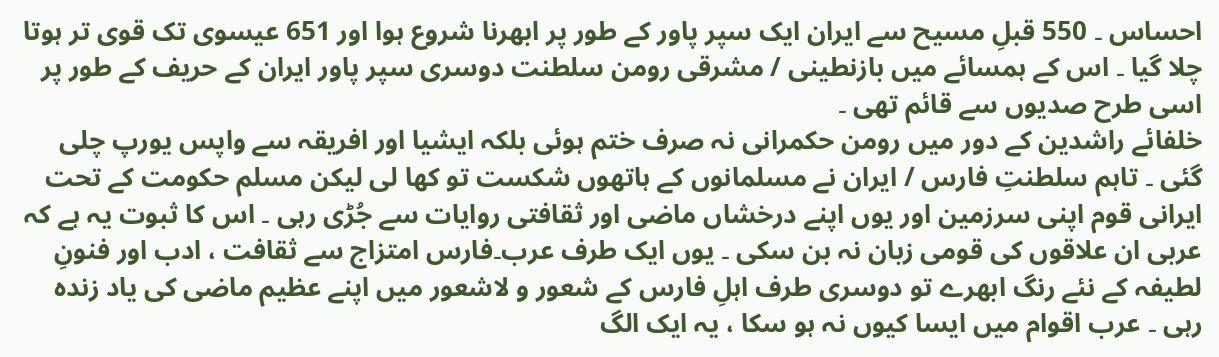احساس ۔ 550 قبلِ مسیح سے ایران ایک سپر پاور کے طور پر ابھرنا شروع ہوا اور 651 عیسوی تک قوی تر ہوتا چلا گیا ۔ اس کے ہمسائے میں بازنطینی / مشرقی رومن سلطنت دوسری سپر پاور ایران کے حریف کے طور پر اسی طرح صدیوں سے قائم تھی ۔
خلفائے راشدین کے دور میں رومن حکمرانی نہ صرف ختم ہوئی بلکہ ایشیا اور افریقہ سے واپس یورپ چلی گئی ۔ تاہم سلطنتِ فارس / ایران نے مسلمانوں کے ہاتھوں شکست تو کھا لی لیکن مسلم حکومت کے تحت ایرانی قوم اپنی سرزمین اور یوں اپنے درخشاں ماضی اور ثقافتی روایات سے جُڑی رہی ۔ اس کا ثبوت یہ ہے کہ عربی ان علاقوں کی قومی زبان نہ بن سکی ۔ یوں ایک طرف عرب۔فارس امتزاج سے ثقافت ، ادب اور فنونِ لطیفہ کے نئے رنگ ابھرے تو دوسری طرف اہلِ فارس کے شعور و لاشعور میں اپنے عظیم ماضی کی یاد زندہ رہی ۔ عرب اقوام میں ایسا کیوں نہ ہو سکا ، یہ ایک الگ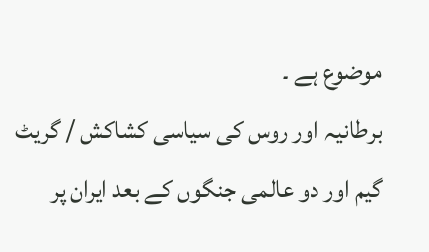موضوع ہے ۔
برطانیہ اور روس کی سیاسی کشاکش / گریٹ گیم اور دو عالمی جنگوں کے بعد ایران پر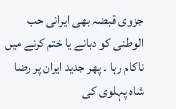جزوی قبضہ بھی ایرانی حب الوطنی کو دبانے یا ختم کرنے میں ناکام رہا ۔ پھر جدید ایران پر رضا شاہ پہلوی کی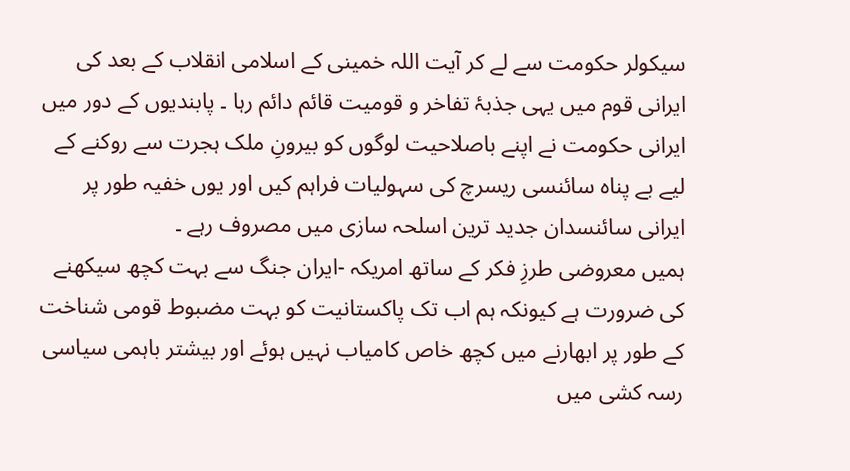سیکولر حکومت سے لے کر آیت اللہ خمینی کے اسلامی انقلاب کے بعد کی ایرانی قوم میں یہی جذبۂ تفاخر و قومیت قائم دائم رہا ۔ پابندیوں کے دور میں ایرانی حکومت نے اپنے باصلاحیت لوگوں کو بیرونِ ملک ہجرت سے روکنے کے لیے بے پناہ سائنسی ریسرچ کی سہولیات فراہم کیں اور یوں خفیہ طور پر ایرانی سائنسدان جدید ترین اسلحہ سازی میں مصروف رہے ۔
ہمیں معروضی طرزِ فکر کے ساتھ امریکہ -ایران جنگ سے بہت کچھ سیکھنے کی ضرورت ہے کیونکہ ہم اب تک پاکستانیت کو بہت مضبوط قومی شناخت کے طور پر ابھارنے میں کچھ خاص کامیاب نہیں ہوئے اور بیشتر باہمی سیاسی رسہ کشی میں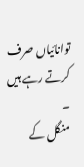توانائیاں صرف کرتے رہے ہیں ۔
منگل کے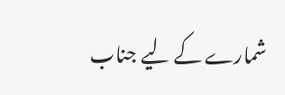شمارے کے لیے جناب